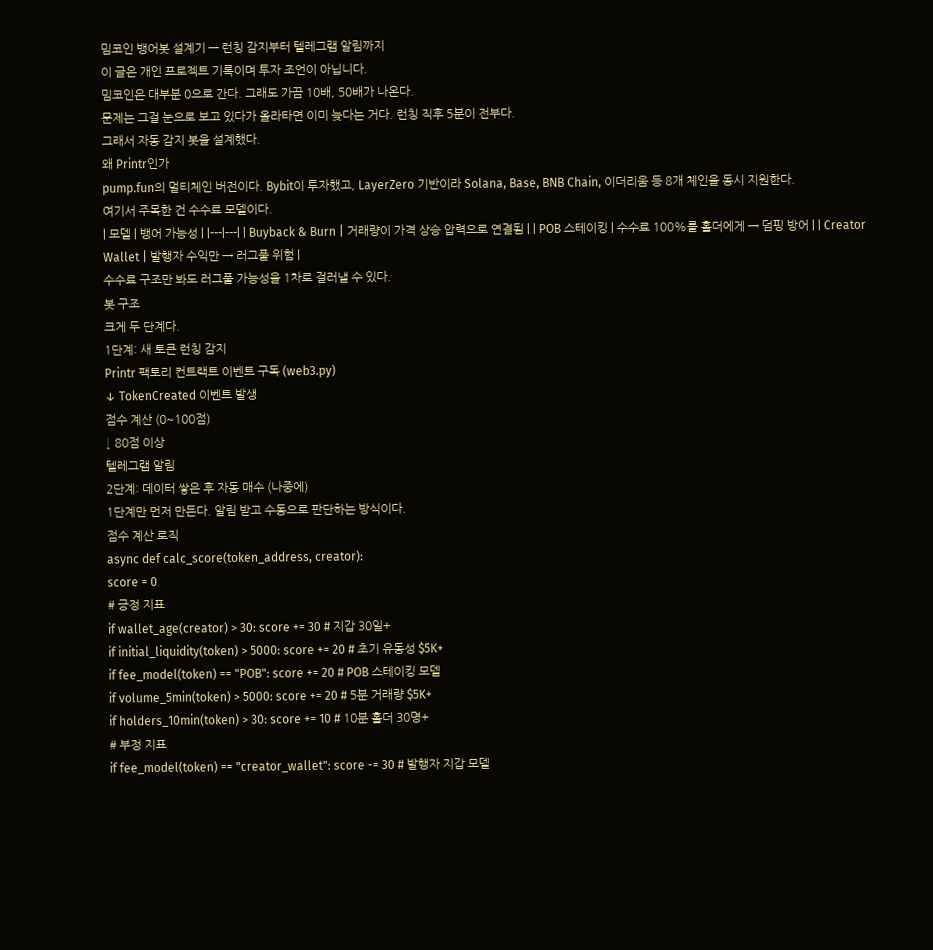밈코인 뱅어봇 설계기 — 런칭 감지부터 텔레그램 알림까지
이 글은 개인 프로젝트 기록이며 투자 조언이 아닙니다.
밈코인은 대부분 0으로 간다. 그래도 가끔 10배, 50배가 나온다.
문제는 그걸 눈으로 보고 있다가 올라타면 이미 늦다는 거다. 런칭 직후 5분이 전부다.
그래서 자동 감지 봇을 설계했다.
왜 Printr인가
pump.fun의 멀티체인 버전이다. Bybit이 투자했고, LayerZero 기반이라 Solana, Base, BNB Chain, 이더리움 등 8개 체인을 동시 지원한다.
여기서 주목한 건 수수료 모델이다.
| 모델 | 뱅어 가능성 | |---|---| | Buyback & Burn | 거래량이 가격 상승 압력으로 연결됨 | | POB 스테이킹 | 수수료 100%를 홀더에게 → 덤핑 방어 | | Creator Wallet | 발행자 수익만 → 러그풀 위험 |
수수료 구조만 봐도 러그풀 가능성을 1차로 걸러낼 수 있다.
봇 구조
크게 두 단계다.
1단계: 새 토큰 런칭 감지
Printr 팩토리 컨트랙트 이벤트 구독 (web3.py)
↓ TokenCreated 이벤트 발생
점수 계산 (0~100점)
↓ 80점 이상
텔레그램 알림
2단계: 데이터 쌓은 후 자동 매수 (나중에)
1단계만 먼저 만든다. 알림 받고 수동으로 판단하는 방식이다.
점수 계산 로직
async def calc_score(token_address, creator):
score = 0
# 긍정 지표
if wallet_age(creator) > 30: score += 30 # 지갑 30일+
if initial_liquidity(token) > 5000: score += 20 # 초기 유동성 $5K+
if fee_model(token) == "POB": score += 20 # POB 스테이킹 모델
if volume_5min(token) > 5000: score += 20 # 5분 거래량 $5K+
if holders_10min(token) > 30: score += 10 # 10분 홀더 30명+
# 부정 지표
if fee_model(token) == "creator_wallet": score -= 30 # 발행자 지갑 모델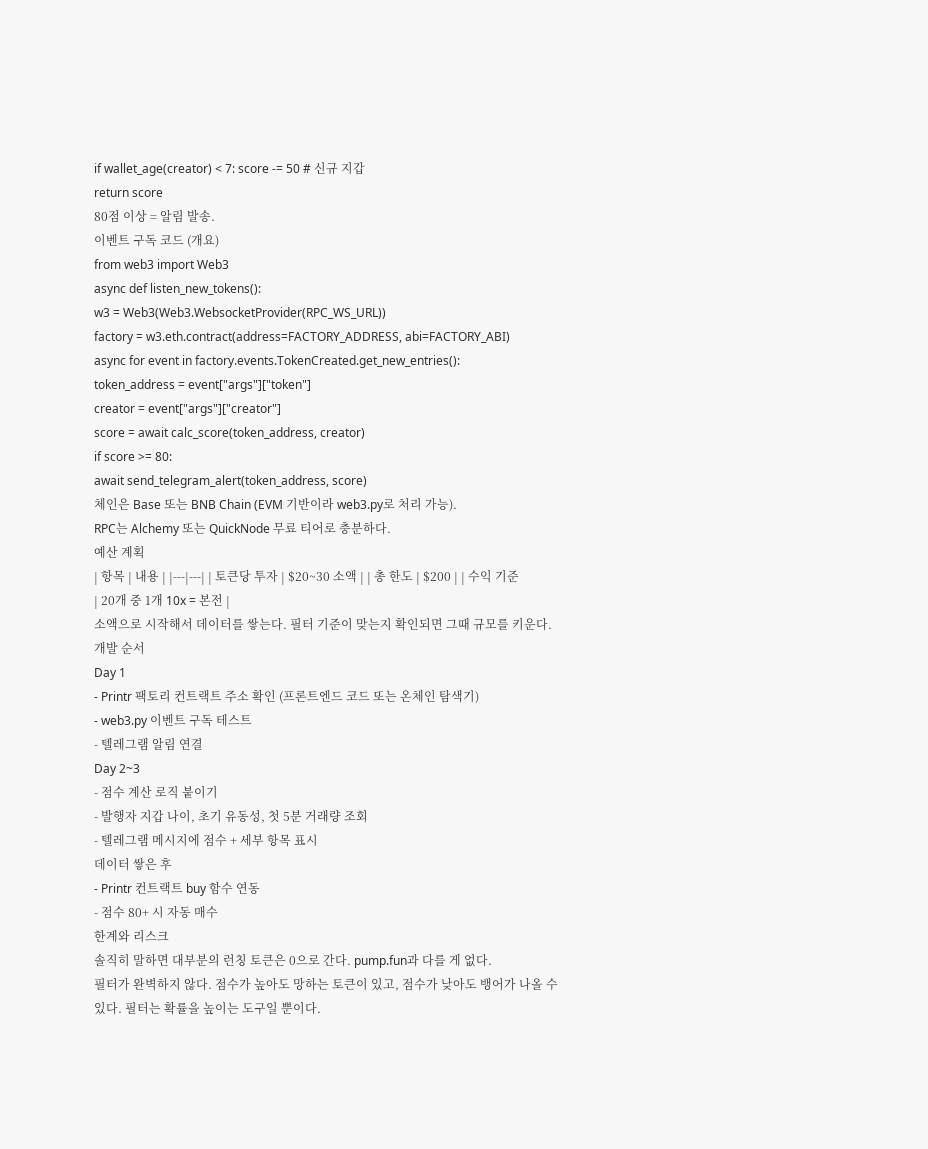if wallet_age(creator) < 7: score -= 50 # 신규 지갑
return score
80점 이상 = 알림 발송.
이벤트 구독 코드 (개요)
from web3 import Web3
async def listen_new_tokens():
w3 = Web3(Web3.WebsocketProvider(RPC_WS_URL))
factory = w3.eth.contract(address=FACTORY_ADDRESS, abi=FACTORY_ABI)
async for event in factory.events.TokenCreated.get_new_entries():
token_address = event["args"]["token"]
creator = event["args"]["creator"]
score = await calc_score(token_address, creator)
if score >= 80:
await send_telegram_alert(token_address, score)
체인은 Base 또는 BNB Chain (EVM 기반이라 web3.py로 처리 가능).
RPC는 Alchemy 또는 QuickNode 무료 티어로 충분하다.
예산 계획
| 항목 | 내용 | |---|---| | 토큰당 투자 | $20~30 소액 | | 총 한도 | $200 | | 수익 기준 | 20개 중 1개 10x = 본전 |
소액으로 시작해서 데이터를 쌓는다. 필터 기준이 맞는지 확인되면 그때 규모를 키운다.
개발 순서
Day 1
- Printr 팩토리 컨트랙트 주소 확인 (프론트엔드 코드 또는 온체인 탐색기)
- web3.py 이벤트 구독 테스트
- 텔레그램 알림 연결
Day 2~3
- 점수 계산 로직 붙이기
- 발행자 지갑 나이, 초기 유동성, 첫 5분 거래량 조회
- 텔레그램 메시지에 점수 + 세부 항목 표시
데이터 쌓은 후
- Printr 컨트랙트 buy 함수 연동
- 점수 80+ 시 자동 매수
한계와 리스크
솔직히 말하면 대부분의 런칭 토큰은 0으로 간다. pump.fun과 다를 게 없다.
필터가 완벽하지 않다. 점수가 높아도 망하는 토큰이 있고, 점수가 낮아도 뱅어가 나올 수 있다. 필터는 확률을 높이는 도구일 뿐이다.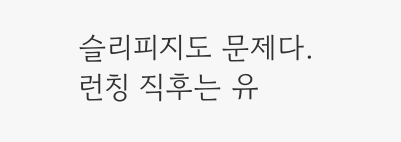슬리피지도 문제다. 런칭 직후는 유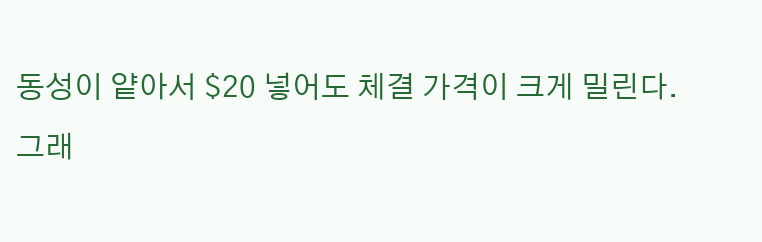동성이 얕아서 $20 넣어도 체결 가격이 크게 밀린다.
그래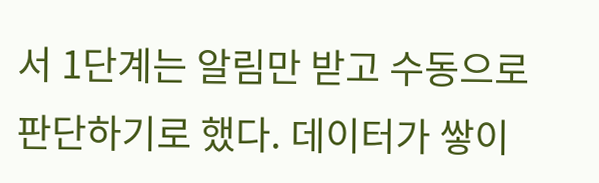서 1단계는 알림만 받고 수동으로 판단하기로 했다. 데이터가 쌓이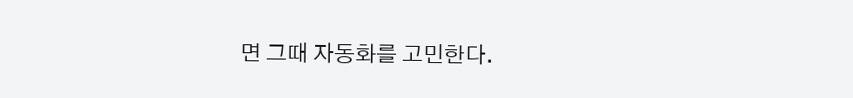면 그때 자동화를 고민한다.